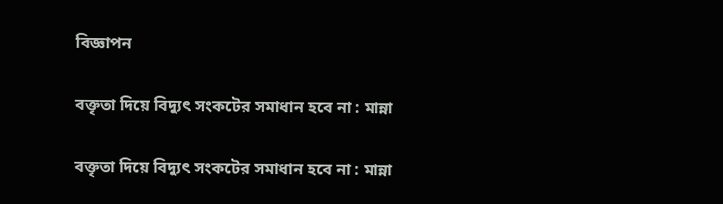বিজ্ঞাপন

বক্তৃতা দিয়ে বিদ্যুৎ সংকটের সমাধান হবে না : মান্না

বক্তৃতা দিয়ে বিদ্যুৎ সংকটের সমাধান হবে না : মান্না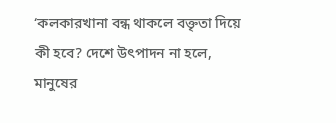‘কলকারখানা বন্ধ থাকলে বক্তৃতা দিয়ে কী হবে? দেশে উৎপাদন না হলে, মানুষের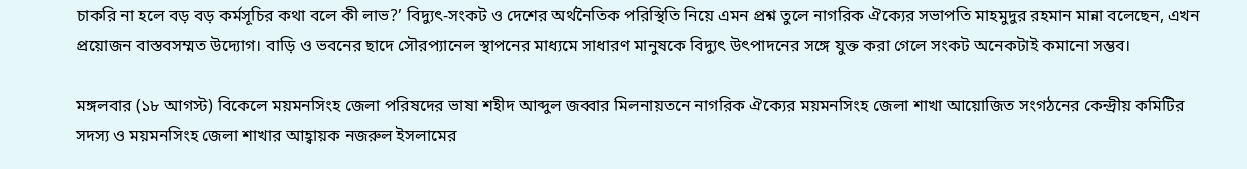চাকরি না হলে বড় বড় কর্মসূচির কথা বলে কী লাভ?’ বিদ্যুৎ-সংকট ও দেশের অর্থনৈতিক পরিস্থিতি নিয়ে এমন প্রশ্ন তুলে নাগরিক ঐক্যের সভাপতি মাহমুদুর রহমান মান্না বলেছেন, এখন প্রয়োজন বাস্তবসম্মত উদ্যোগ। বাড়ি ও ভবনের ছাদে সৌরপ্যানেল স্থাপনের মাধ্যমে সাধারণ মানুষকে বিদ্যুৎ উৎপাদনের সঙ্গে যুক্ত করা গেলে সংকট অনেকটাই কমানো সম্ভব।

মঙ্গলবার (১৮ আগস্ট) বিকেলে ময়মনসিংহ জেলা পরিষদের ভাষা শহীদ আব্দুল জব্বার মিলনায়তনে নাগরিক ঐক্যের ময়মনসিংহ জেলা শাখা আয়োজিত সংগঠনের কেন্দ্রীয় কমিটির সদস্য ও ময়মনসিংহ জেলা শাখার আহ্বায়ক নজরুল ইসলামের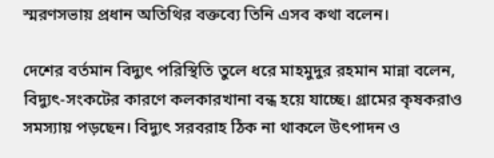স্মরণসভায় প্রধান অতিথির বক্তব্যে তিনি এসব কথা বলেন।

দেশের বর্তমান বিদ্যুৎ পরিস্থিতি তুলে ধরে মাহমুদুর রহমান মান্না বলেন, বিদ্যুৎ-সংকটের কারণে কলকারখানা বন্ধ হয়ে যাচ্ছে। গ্রামের কৃষকরাও সমস্যায় পড়ছেন। বিদ্যুৎ সরবরাহ ঠিক না থাকলে উৎপাদন ও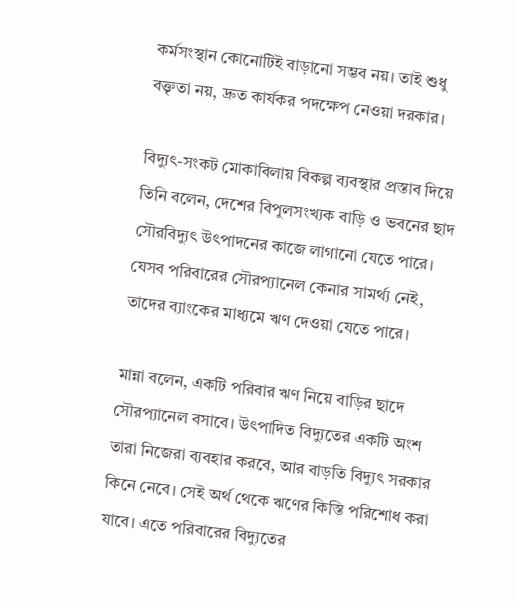কর্মসংস্থান কোনোটিই বাড়ানো সম্ভব নয়। তাই শুধু বক্তৃতা নয়, দ্রুত কার্যকর পদক্ষেপ নেওয়া দরকার।

বিদ্যুৎ-সংকট মোকাবিলায় বিকল্প ব্যবস্থার প্রস্তাব দিয়ে তিনি বলেন, দেশের বিপুলসংখ্যক বাড়ি ও ভবনের ছাদ সৌরবিদ্যুৎ উৎপাদনের কাজে লাগানো যেতে পারে। যেসব পরিবারের সৌরপ্যানেল কেনার সামর্থ্য নেই, তাদের ব্যাংকের মাধ্যমে ঋণ দেওয়া যেতে পারে।

মান্না বলেন, একটি পরিবার ঋণ নিয়ে বাড়ির ছাদে সৌরপ্যানেল বসাবে। উৎপাদিত বিদ্যুতের একটি অংশ তারা নিজেরা ব্যবহার করবে, আর বাড়তি বিদ্যুৎ সরকার কিনে নেবে। সেই অর্থ থেকে ঋণের কিস্তি পরিশোধ করা যাবে। এতে পরিবারের বিদ্যুতের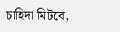চাহিদা মিটবে,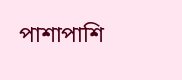পাশাপাশি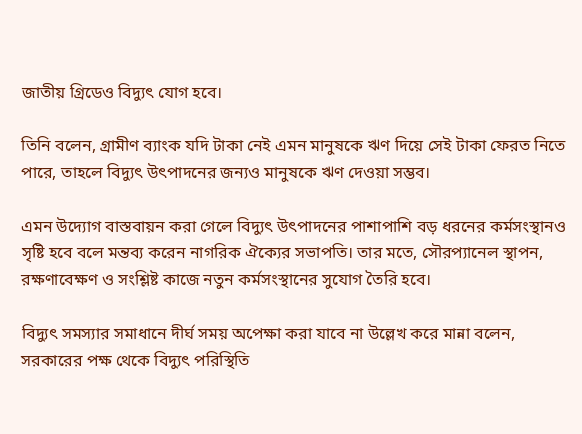জাতীয় গ্রিডেও বিদ্যুৎ যোগ হবে।

তিনি বলেন, গ্রামীণ ব্যাংক যদি টাকা নেই এমন মানুষকে ঋণ দিয়ে সেই টাকা ফেরত নিতে পারে, তাহলে বিদ্যুৎ উৎপাদনের জন্যও মানুষকে ঋণ দেওয়া সম্ভব।

এমন উদ্যোগ বাস্তবায়ন করা গেলে বিদ্যুৎ উৎপাদনের পাশাপাশি বড় ধরনের কর্মসংস্থানও সৃষ্টি হবে বলে মন্তব্য করেন নাগরিক ঐক্যের সভাপতি। তার মতে, সৌরপ্যানেল স্থাপন, রক্ষণাবেক্ষণ ও সংশ্লিষ্ট কাজে নতুন কর্মসংস্থানের সুযোগ তৈরি হবে।

বিদ্যুৎ সমস্যার সমাধানে দীর্ঘ সময় অপেক্ষা করা যাবে না উল্লেখ করে মান্না বলেন, সরকারের পক্ষ থেকে বিদ্যুৎ পরিস্থিতি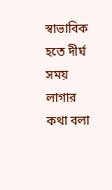স্বাভাবিক হতে দীর্ঘ সময় লাগার কথা বলা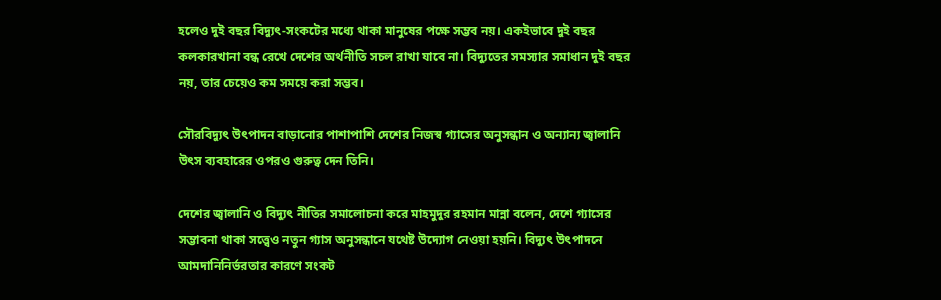হলেও দুই বছর বিদ্যুৎ-সংকটের মধ্যে থাকা মানুষের পক্ষে সম্ভব নয়। একইভাবে দুই বছর কলকারখানা বন্ধ রেখে দেশের অর্থনীতি সচল রাখা যাবে না। বিদ্যুতের সমস্যার সমাধান দুই বছর নয়, তার চেয়েও কম সময়ে করা সম্ভব।

সৌরবিদ্যুৎ উৎপাদন বাড়ানোর পাশাপাশি দেশের নিজস্ব গ্যাসের অনুসন্ধান ও অন্যান্য জ্বালানি উৎস ব্যবহারের ওপরও গুরুত্ব দেন তিনি।

দেশের জ্বালানি ও বিদ্যুৎ নীতির সমালোচনা করে মাহমুদুর রহমান মান্না বলেন, দেশে গ্যাসের সম্ভাবনা থাকা সত্ত্বেও নতুন গ্যাস অনুসন্ধানে যথেষ্ট উদ্যোগ নেওয়া হয়নি। বিদ্যুৎ উৎপাদনে আমদানিনির্ভরতার কারণে সংকট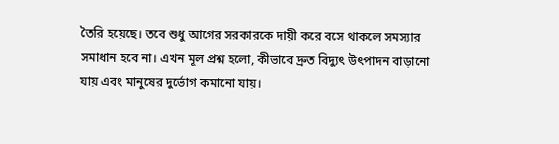তৈরি হয়েছে। তবে শুধু আগের সরকারকে দায়ী করে বসে থাকলে সমস্যার সমাধান হবে না। এখন মূল প্রশ্ন হলো, কীভাবে দ্রুত বিদ্যুৎ উৎপাদন বাড়ানো যায় এবং মানুষের দুর্ভোগ কমানো যায়।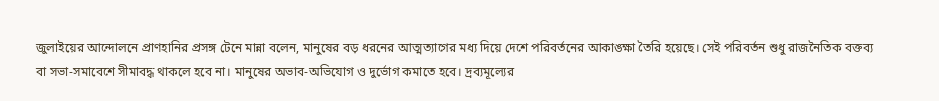জুলাইয়ের আন্দোলনে প্রাণহানির প্রসঙ্গ টেনে মান্না বলেন, মানুষের বড় ধরনের আত্মত্যাগের মধ্য দিয়ে দেশে পরিবর্তনের আকাঙ্ক্ষা তৈরি হয়েছে। সেই পরিবর্তন শুধু রাজনৈতিক বক্তব্য বা সভা-সমাবেশে সীমাবদ্ধ থাকলে হবে না। মানুষের অভাব-অভিযোগ ও দুর্ভোগ কমাতে হবে। দ্রব্যমূল্যের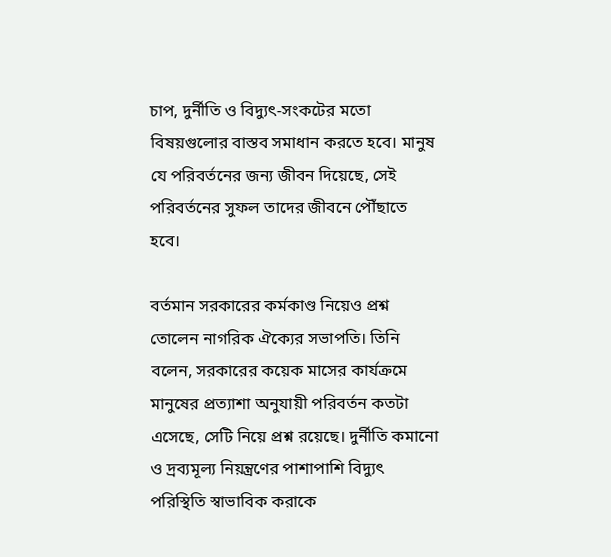চাপ, দুর্নীতি ও বিদ্যুৎ-সংকটের মতো বিষয়গুলোর বাস্তব সমাধান করতে হবে। মানুষ যে পরিবর্তনের জন্য জীবন দিয়েছে, সেই পরিবর্তনের সুফল তাদের জীবনে পৌঁছাতে হবে।

বর্তমান সরকারের কর্মকাণ্ড নিয়েও প্রশ্ন তোলেন নাগরিক ঐক্যের সভাপতি। তিনি বলেন, সরকারের কয়েক মাসের কার্যক্রমে মানুষের প্রত্যাশা অনুযায়ী পরিবর্তন কতটা এসেছে, সেটি নিয়ে প্রশ্ন রয়েছে। দুর্নীতি কমানো ও দ্রব্যমূল্য নিয়ন্ত্রণের পাশাপাশি বিদ্যুৎ পরিস্থিতি স্বাভাবিক করাকে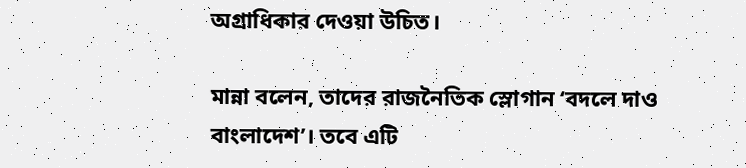অগ্রাধিকার দেওয়া উচিত।

মান্না বলেন, তাদের রাজনৈতিক স্লোগান ‘বদলে দাও বাংলাদেশ’। তবে এটি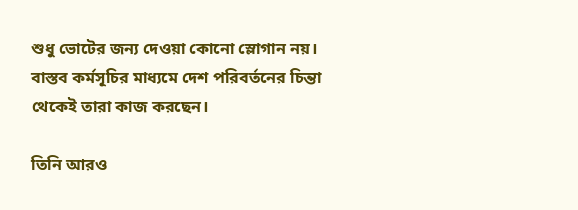শুধু ভোটের জন্য দেওয়া কোনো স্লোগান নয়। বাস্তব কর্মসূচির মাধ্যমে দেশ পরিবর্তনের চিন্তা থেকেই তারা কাজ করছেন।

তিনি আরও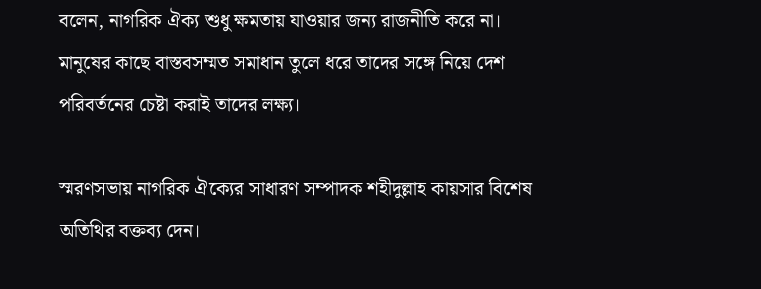বলেন, নাগরিক ঐক্য শুধু ক্ষমতায় যাওয়ার জন্য রাজনীতি করে না। মানুষের কাছে বাস্তবসম্মত সমাধান তুলে ধরে তাদের সঙ্গে নিয়ে দেশ পরিবর্তনের চেষ্টা করাই তাদের লক্ষ্য।

স্মরণসভায় নাগরিক ঐক্যের সাধারণ সম্পাদক শহীদুল্লাহ কায়সার বিশেষ অতিথির বক্তব্য দেন।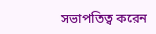সভাপতিত্ব করেন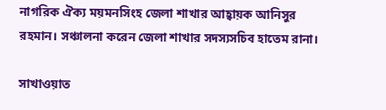নাগরিক ঐক্য ময়মনসিংহ জেলা শাখার আহ্বায়ক আনিসুর রহমান। সঞ্চালনা করেন জেলা শাখার সদস্যসচিব হাতেম রানা।

সাখাওয়াত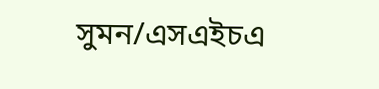সুমন/এসএইচএ